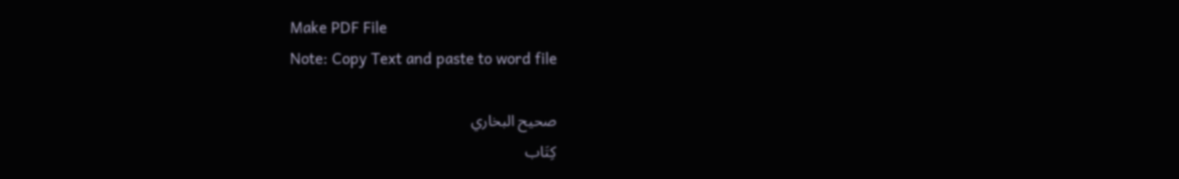Make PDF File
Note: Copy Text and paste to word file

صحيح البخاري
كِتَاب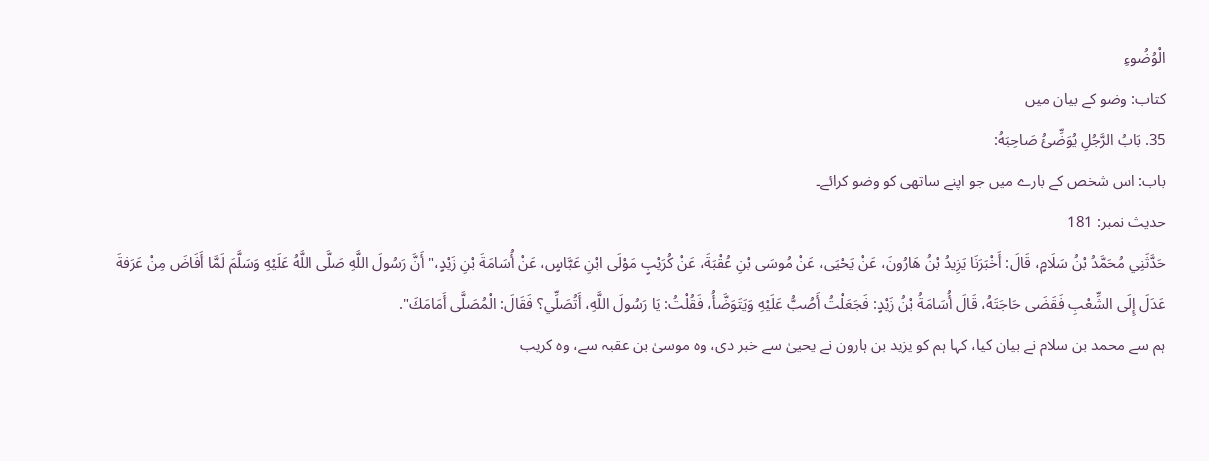الْوُضُوءِ
کتاب: وضو کے بیان میں
35. بَابُ الرَّجُلِ يُوَضِّئُ صَاحِبَهُ:
باب: اس شخص کے بارے میں جو اپنے ساتھی کو وضو کرائے۔
حدیث نمبر: 181
حَدَّثَنِي مُحَمَّدُ بْنُ سَلَامٍ، قَالَ: أَخْبَرَنَا يَزِيدُ بْنُ هَارُونَ، عَنْ يَحْيَى، عَنْ مُوسَى بْنِ عُقْبَةَ، عَنْ كُرَيْبٍ مَوْلَى ابْنِ عَبَّاسٍ، عَنْ أُسَامَةَ بْنِ زَيْدٍ،" أَنَّ رَسُولَ اللَّهِ صَلَّى اللَّهُ عَلَيْهِ وَسَلَّمَ لَمَّا أَفَاضَ مِنْ عَرَفةَ عَدَلَ إِلَى الشِّعْبِ فَقَضَى حَاجَتَهُ، قَالَ أُسَامَةُ بْنُ زَيْدٍ: فَجَعَلْتُ أَصُبُّ عَلَيْهِ وَيَتَوَضَّأُ، فَقُلْتُ: يَا رَسُولَ اللَّهِ، أَتُصَلِّي؟ فَقَالَ: الْمُصَلَّى أَمَامَكَ".
ہم سے محمد بن سلام نے بیان کیا، کہا ہم کو یزید بن ہارون نے یحییٰ سے خبر دی، وہ موسیٰ بن عقبہ سے، وہ کریب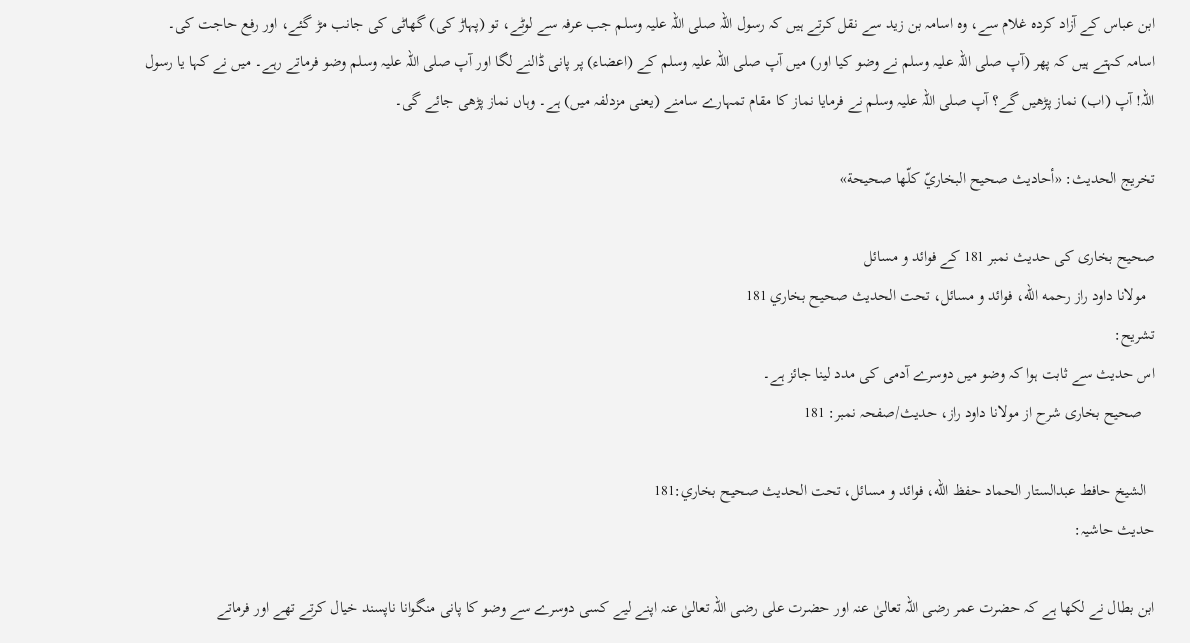ابن عباس کے آزاد کردہ غلام سے، وہ اسامہ بن زید سے نقل کرتے ہیں کہ رسول اللہ صلی اللہ علیہ وسلم جب عرفہ سے لوٹے، تو (پہاڑ کی) گھاٹی کی جانب مڑ گئے، اور رفع حاجت کی۔ اسامہ کہتے ہیں کہ پھر (آپ صلی اللہ علیہ وسلم نے وضو کیا اور) میں آپ صلی اللہ علیہ وسلم کے (اعضاء) پر پانی ڈالنے لگا اور آپ صلی اللہ علیہ وسلم وضو فرماتے رہے۔ میں نے کہا یا رسول اللہ! آپ (اب) نماز پڑھیں گے؟ آپ صلی اللہ علیہ وسلم نے فرمایا نماز کا مقام تمہارے سامنے (یعنی مزدلفہ میں) ہے۔ وہاں نماز پڑھی جائے گی۔

تخریج الحدیث: «أحاديث صحيح البخاريّ كلّها صحيحة»

صحیح بخاری کی حدیث نمبر 181 کے فوائد و مسائل
  مولانا داود راز رحمه الله، فوائد و مسائل، تحت الحديث صحيح بخاري 181
تشریح:
اس حدیث سے ثابت ہوا کہ وضو میں دوسرے آدمی کی مدد لینا جائز ہے۔
   صحیح بخاری شرح از مولانا داود راز، حدیث/صفحہ نمبر: 181

  الشيخ حافط عبدالستار الحماد حفظ الله، فوائد و مسائل، تحت الحديث صحيح بخاري:181
حدیث حاشیہ:

ابن بطال نے لکھا ہے کہ حضرت عمر رضی اللہ تعالیٰ عنہ اور حضرت علی رضی اللہ تعالیٰ عنہ اپنے لیے کسی دوسرے سے وضو کا پانی منگوانا ناپسند خیال کرتے تھے اور فرماتے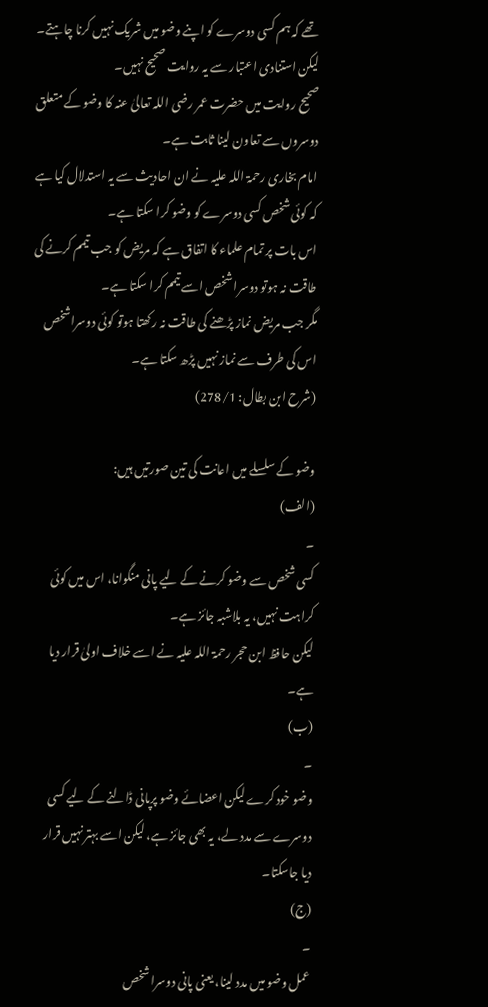تھے کہ ہم کسی دوسرے کو اپنے وضو میں شریک نہیں کرنا چاہتے۔
لیکن استنادی اعتبار سے یہ روایت صحیح نہیں۔
صحیح روایت میں حضرت عمر رضی اللہ تعالیٰ عنہ کا وضو کے متعلق دوسروں سے تعاون لینا ثابت ہے۔
امام بخاری رحمۃ اللہ علیہ نے ان احادیث سے یہ استدلال کیا ہے کہ کوئی شخص کسی دوسرے کو وضو کرا سکتا ہے۔
اس بات پر تمام علماء کا اتفاق ہے کہ مریض کو جب تیمم کرنے کی طاقت نہ ہوتو دوسرا شخص اسے تیمم کرا سکتا ہے۔
مگر جب مریض نماز پڑھنے کی طاقت نہ رکھتا ہوتو کوئی دوسراشخص اس کی طرف سے نماز نہیں پڑھ سکتا ہے۔
(شرح ابن بطال: 278/1)

وضو کے سلسلے میں اعانت کی تین صورتیں ہیں:
(الف)
۔
کسی شخص سے وضو کرنے کے لیے پانی منگوانا، اس میں کوئی کراہت نہیں، یہ بلاشبہ جائز ہے۔
لیکن حافظ ابن حجر رحمۃ اللہ علیہ نے اسے خلاف اولیٰ قرار دیا ہے۔
(ب)
۔
وضو خود کرے لیکن اعضائے وضو پرپانی ڈالنے کے لیے کسی دوسرے سے مدد لے، یہ بھی جائز ہے، لیکن اسے بہتر نہیں قرار دیا جاسکتا۔
(ج)
۔
عمل وضو میں مدد لینا، یعنی پانی دوسرا شخص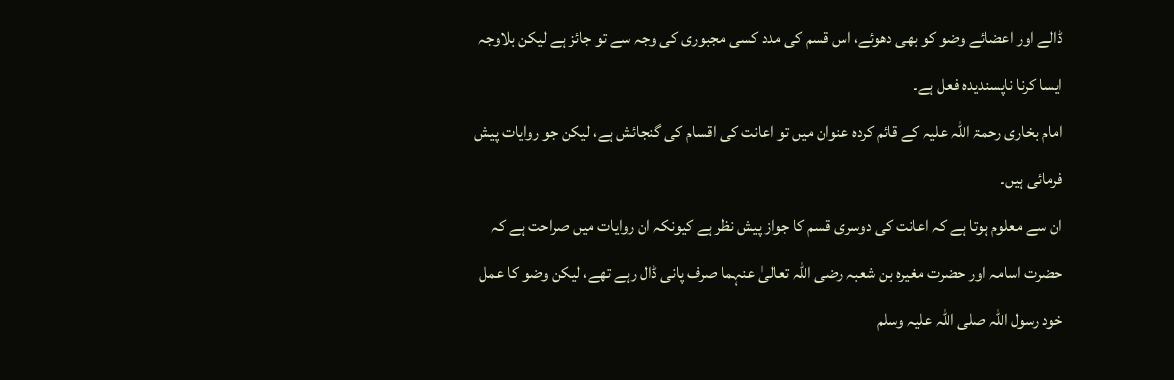ڈالے اور اعضائے وضو کو بھی دھوئے، اس قسم کی مدد کسی مجبوری کی وجہ سے تو جائز ہے لیکن بلاوجہ ایسا کرنا ناپسندیدہ فعل ہے۔
امام بخاری رحمۃ اللہ علیہ کے قائم کردہ عنوان میں تو اعانت کی اقسام کی گنجائش ہے، لیکن جو روایات پیش فرمائی ہیں۔
ان سے معلوم ہوتا ہے کہ اعانت کی دوسری قسم کا جواز پیش نظر ہے کیونکہ ان روایات میں صراحت ہے کہ حضرت اسامہ اور حضرت مغیرہ بن شعبہ رضی اللہ تعالیٰ عنہما صرف پانی ڈال رہے تھے، لیکن وضو کا عمل خود رسول اللہ صلی اللہ علیہ وسلم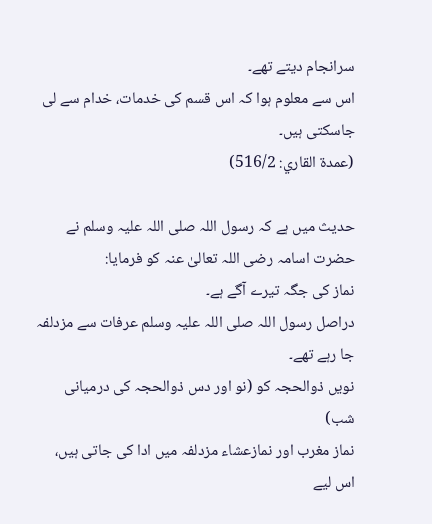سرانجام دیتے تھے۔
اس سے معلوم ہوا کہ اس قسم کی خدمات، خدام سے لی جاسکتی ہیں۔
(عمدة القاري: 516/2)

حدیث میں ہے کہ رسول اللہ صلی اللہ علیہ وسلم نے حضرت اسامہ رضی اللہ تعالیٰ عنہ کو فرمایا:
نماز کی جگہ تیرے آگے ہے۔
دراصل رسول اللہ صلی اللہ علیہ وسلم عرفات سے مزدلفہ جا رہے تھے۔
نویں ذوالحجہ کو (نو اور دس ذوالحجہ کی درمیانی شب)
نماز مغرب اور نمازعشاء مزدلفہ میں ادا کی جاتی ہیں، اس لیے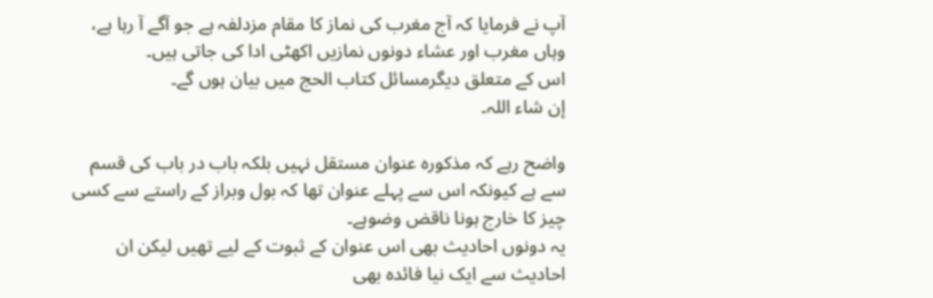آپ نے فرمایا کہ آج مغرب کی نماز کا مقام مزدلفہ ہے جو آگے آ رہا ہے، وہاں مغرب اور عشاء دونوں نمازیں اکھٹی ادا کی جاتی ہیں۔
اس کے متعلق دیگرمسائل کتاب الحج میں بیان ہوں گے۔
إن شاء اللہ۔

واضح رہے کہ مذکورہ عنوان مستقل نہیں بلکہ باب در باب کی قسم سے ہے کیونکہ اس سے پہلے عنوان تھا کہ بول وبراز کے راستے سے کسی چیز کا خارج ہونا ناقض وضوہے۔
یہ دونوں احادیث بھی اس عنوان کے ثبوت کے لیے تھیں لیکن ان احادیث سے ایک نیا فائدہ بھی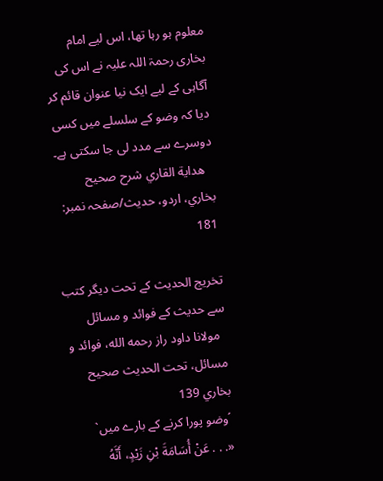معلوم ہو رہا تھا، اس لیے امام بخاری رحمۃ اللہ علیہ نے اس کی آگاہی کے لیے ایک نیا عنوان قائم کر دیا کہ وضو کے سلسلے میں کسی دوسرے سے مدد لی جا سکتی ہے۔
   هداية القاري شرح صحيح بخاري، اردو، حدیث/صفحہ نمبر: 181

تخریج الحدیث کے تحت دیگر کتب سے حدیث کے فوائد و مسائل
  مولانا داود راز رحمه الله، فوائد و مسائل، تحت الحديث صحيح بخاري 139
´وضو پورا کرنے کے بارے میں`
«. . . عَنْ أُسَامَةَ بْنِ زَيْدٍ، أَنَّهُ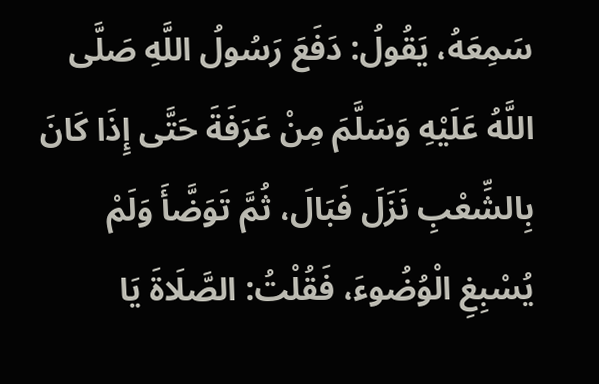سَمِعَهُ، يَقُولُ: دَفَعَ رَسُولُ اللَّهِ صَلَّى اللَّهُ عَلَيْهِ وَسَلَّمَ مِنْ عَرَفَةَ حَتَّى إِذَا كَانَ بِالشِّعْبِ نَزَلَ فَبَالَ، ثُمَّ تَوَضَّأَ وَلَمْ يُسْبِغِ الْوُضُوءَ، فَقُلْتُ: الصَّلَاةَ يَا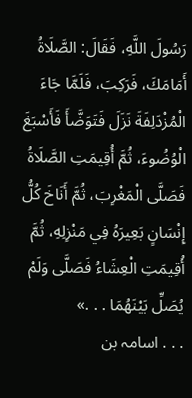رَسُولَ اللَّهِ، فَقَالَ: الصَّلَاةُ أَمَامَكَ، فَرَكِبَ، فَلَمَّا جَاءَ الْمُزْدَلِفَةَ نَزَلَ فَتَوَضَّأَ فَأَسْبَغَ الْوُضُوءَ، ثُمَّ أُقِيمَتِ الصَّلَاةُ فَصَلَّى الْمَغْرِبَ، ثُمَّ أَنَاخَ كُلُّ إِنْسَانٍ بَعِيرَهُ فِي مَنْزِلِهِ، ثُمَّ أُقِيمَتِ الْعِشَاءُ فَصَلَّى وَلَمْ يُصَلِّ بَيْنَهُمَا . . .»
. . . اسامہ بن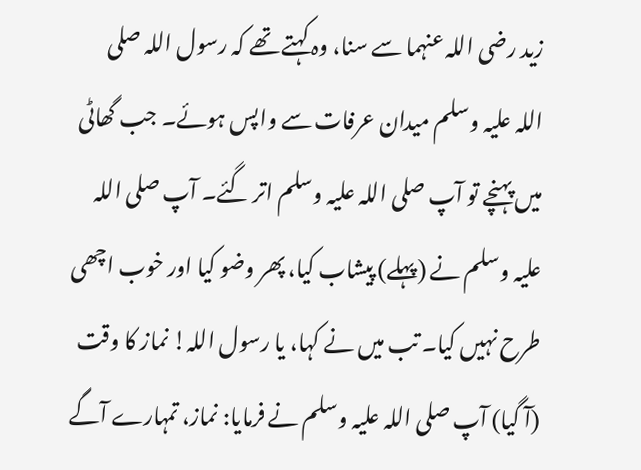زید رضی اللہ عنہما سے سنا، وہ کہتے تھے کہ رسول اللہ صلی اللہ علیہ وسلم میدان عرفات سے واپس ہوئے۔ جب گھاٹی میں پہنچے تو آپ صلی اللہ علیہ وسلم اتر گئے۔ آپ صلی اللہ علیہ وسلم نے (پہلے) پیشاب کیا، پھر وضو کیا اور خوب اچھی طرح نہیں کیا۔ تب میں نے کہا، یا رسول اللہ! نماز کا وقت (آ گیا) آپ صلی اللہ علیہ وسلم نے فرمایا: نماز، تمہارے آگے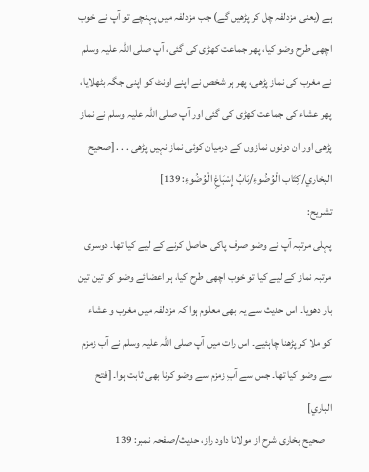ہے (یعنی مزدلفہ چل کر پڑھیں گے) جب مزدلفہ میں پہنچے تو آپ نے خوب اچھی طرح وضو کیا، پھر جماعت کھڑی کی گئی، آپ صلی اللہ علیہ وسلم نے مغرب کی نماز پڑھی، پھر ہر شخص نے اپنے اونٹ کو اپنی جگہ بٹھلایا، پھر عشاء کی جماعت کھڑی کی گئی اور آپ صلی اللہ علیہ وسلم نے نماز پڑھی اور ان دونوں نمازوں کے درمیان کوئی نماز نہیں پڑھی . . . [صحيح البخاري/كِتَاب الْوُضُوءِ/بَابُ إِسْبَاغِ الْوُضُوءِ: 139]
تشریح:
پہلی مرتبہ آپ نے وضو صرف پاکی حاصل کرنے کے لیے کیا تھا۔ دوسری مرتبہ نماز کے لیے کیا تو خوب اچھی طرح کیا، ہر اعضائے وضو کو تین تین بار دھویا۔ اس حدیث سے یہ بھی معلوم ہوا کہ مزدلفہ میں مغرب و عشاء کو ملا کر پڑھنا چاہئیے۔ اس رات میں آپ صلی اللہ علیہ وسلم نے آب زمزم سے وضو کیا تھا۔ جس سے آبِ زمزم سے وضو کرنا بھی ثابت ہوا۔ [فتح الباري]
   صحیح بخاری شرح از مولانا داود راز، حدیث/صفحہ نمبر: 139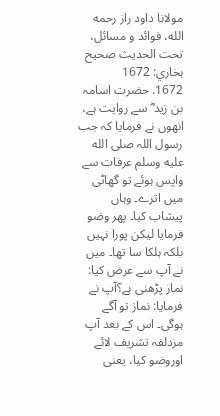مولانا داود راز رحمه الله، فوائد و مسائل، تحت الحديث صحيح بخاري: 1672
1672. حضرت اسامہ بن زید ؓ سے روایت ہے، انھوں نے فرمایا کہ جب رسول اللہ صلى الله عليه وسلم عرفات سے واپس ہوئے تو گھاٹی میں اترے۔ وہاں پیشاب کیا۔ پھر وضو فرمایا لیکن پورا نہیں بلکہ ہلکا سا تھا۔ میں نے آپ سے عرض کیا: نماز پڑھنی ہے؟آپ نے فرمایا: نماز تو آگے ہوگی۔ اس کے بعد آپ مزدلفہ تشریف لائے اوروضو کیا، یعنی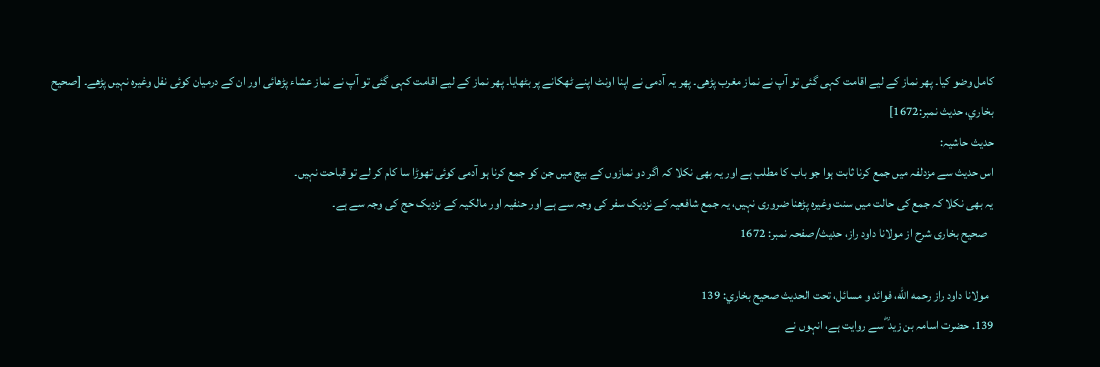کامل وضو کیا۔ پھر نماز کے لیے اقامت کہی گئی تو آپ نے نماز مغرب پڑھی۔ پھر یہ آدمی نے اپنا اونٹ اپنے ٹھکانے پر بٹھایا۔ پھر نماز کے لیے اقامت کہی گئی تو آپ نے نماز عشاء پڑھائی اور ان کے درمیان کوئی نفل وغیرہ نہیں پڑھے۔ [صحيح بخاري، حديث نمبر:1672]
حدیث حاشیہ:
اس حدیث سے مزدلفہ میں جمع کرنا ثابت ہوا جو باب کا مطلب ہے اور یہ بھی نکلا کہ اگر دو نمازوں کے بیچ میں جن کو جمع کرنا ہو آدمی کوئی تھوڑا سا کام کر لے تو قباحت نہیں۔
یہ بھی نکلا کہ جمع کی حالت میں سنت وغیرہ پڑھنا ضروری نہیں، یہ جمع شافعیہ کے نزدیک سفر کی وجہ سے ہے اور حنفیہ اور مالکیہ کے نزدیک حج کی وجہ سے ہے۔
   صحیح بخاری شرح از مولانا داود راز، حدیث/صفحہ نمبر: 1672

  مولانا داود راز رحمه الله، فوائد و مسائل، تحت الحديث صحيح بخاري: 139
139. حضرت اسامہ بن زید ؓ سے روایت ہے، انہوں نے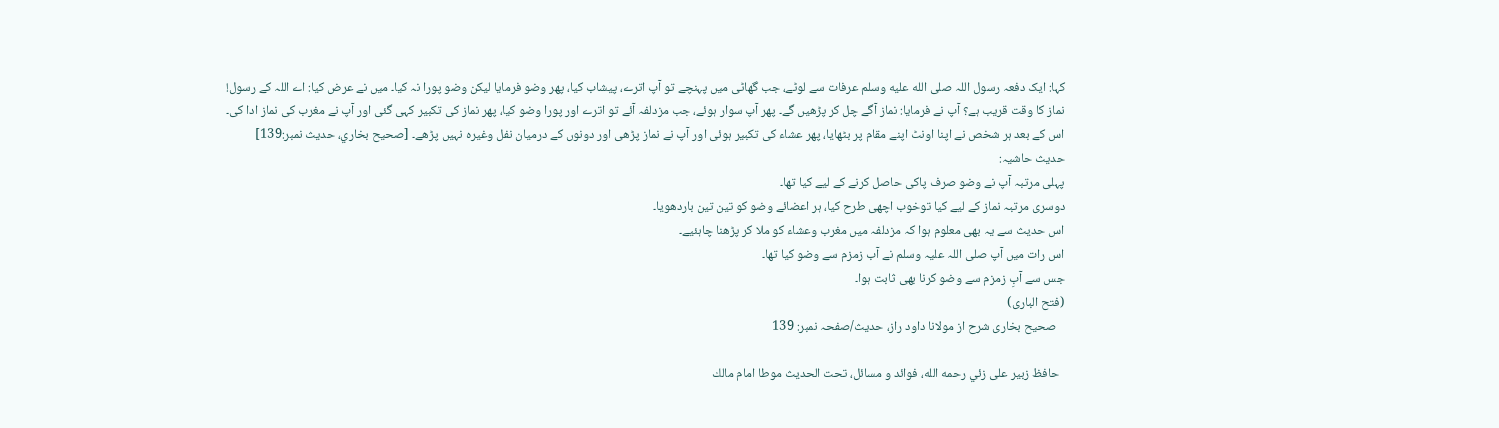کہا: ایک دفعہ رسول اللہ صلى الله عليه وسلم عرفات سے لوٹے، جب گھاٹی میں پہنچے تو آپ اترے، پیشاب کیا، پھر وضو فرمایا لیکن وضو پورا نہ کیا۔ میں نے عرض کیا: اے اللہ کے رسول! نماز کا وقت قریب ہے؟ آپ نے فرمایا: نماز آگے چل کر پڑھیں گے۔ پھر آپ سوار ہوئے، جب مزدلفہ آئے تو اترے اور پورا وضو کیا، پھر نماز کی تکبیر کہی گئی اور آپ نے مغرب کی نماز ادا کی۔ اس کے بعد ہر شخص نے اپنا اونٹ اپنے مقام پر بٹھایا، پھر عشاء کی تکبیر ہوئی اور آپ نے نماز پڑھی اور دونوں کے درمیان نفل وغیرہ نہیں پڑھے۔ [صحيح بخاري، حديث نمبر:139]
حدیث حاشیہ:
پہلی مرتبہ آپ نے وضو صرف پاکی حاصل کرنے کے لیے کیا تھا۔
دوسری مرتبہ نماز کے لیے کیا توخوب اچھی طرح کیا، ہر اعضائے وضو کو تین تین باردھویا۔
اس حدیث سے یہ بھی معلوم ہوا کہ مزدلفہ میں مغرب وعشاء کو ملا کر پڑھنا چاہئیے۔
اس رات میں آپ صلی اللہ علیہ وسلم نے آب زمزم سے وضو کیا تھا۔
جس سے آبِ زمزم سے وضو کرنا بھی ثابت ہوا۔
(فتح الباری)
   صحیح بخاری شرح از مولانا داود راز، حدیث/صفحہ نمبر: 139

  حافظ زبير على زئي رحمه الله، فوائد و مسائل، تحت الحديث موطا امام مالك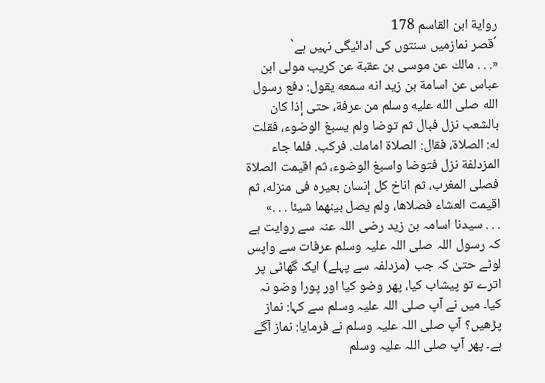رواية ابن القاسم 178
´قصر نمازمیں سنتوں کی ادائیگی نہیں ہے`
«. . . مالك عن موسى بن عقبة عن كريب مولى ابن عباس عن اسامة بن زيد انه سمعه يقول: دفع رسول الله صلى الله عليه وسلم من عرفة، حتى إذا كان بالشعب نزل فبال ثم توضا ولم يسبغ الوضوء، فقلت له: الصلاة، فقال: الصلاة امامك. فركب. فلما جاء المزدلفة نزل فتوضا واسبغ الوضوء، ثم اقيمت الصلاة فصلى المغرب، ثم اناخ كل إنسان بعيره فى منزله، ثم اقيمت العشاء فصلاها، ولم يصل بينهما شيئا . . .»
. . . سیدنا اسامہ بن زید رضی اللہ عنہ سے روایت ہے کہ رسول اللہ صلی اللہ علیہ وسلم عرفات سے واپس لوٹے حتیٰ کہ جب (مزدلفہ سے پہلے) ایک گھاٹی پر اترے تو پیشاب کیا، پھر وضو کیا اور پورا وضو نہ کیا۔ میں نے آپ صلی اللہ علیہ وسلم سے کہا: نماز پڑھیں؟ آپ صلی اللہ علیہ وسلم نے فرمایا: نماز آگے ہے۔ پھر آپ صلی اللہ علیہ وسلم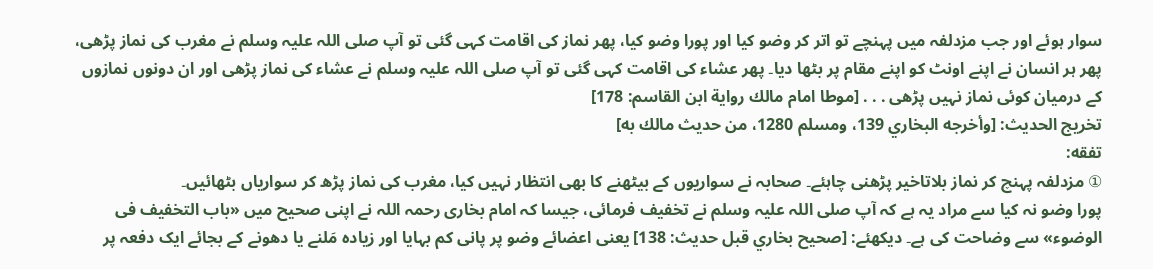سوار ہوئے اور جب مزدلفہ میں پہنچے تو اتر کر وضو کیا اور پورا وضو کیا، پھر نماز کی اقامت کہی گئی تو آپ صلی اللہ علیہ وسلم نے مغرب کی نماز پڑھی، پھر ہر انسان نے اپنے اونٹ کو اپنے مقام پر بٹھا دیا۔ پھر عشاء کی اقامت کہی گئی تو آپ صلی اللہ علیہ وسلم نے عشاء کی نماز پڑھی اور ان دونوں نمازوں کے درمیان کوئی نماز نہیں پڑھی . . . [موطا امام مالك رواية ابن القاسم: 178]
تخریج الحدیث: [وأخرجه البخاري 139، ومسلم 1280، من حديث مالك به]
تفقه:
① مزدلفہ پہنچ کر نماز بلاتاخیر پڑھنی چاہئے۔ صحابہ نے سواریوں کے بیٹھنے کا بھی انتظار نہیں کیا، مغرب کی نماز پڑھ کر سواریاں بٹھائیں۔
پورا وضو نہ کیا سے مراد یہ ہے کہ آپ صلی اللہ علیہ وسلم نے تخفیف فرمائی، جیسا کہ امام بخاری رحمہ اللہ نے اپنی صحیح میں «باب التخفيف فى الوضوء» سے وضاحت کی ہے۔ دیکھئے: [صحيح بخاري قبل حديث: 138] یعنی اعضائے وضو پر پانی کم بہایا اور زیادہ مَلنے یا دھونے کے بجائے ایک دفعہ پر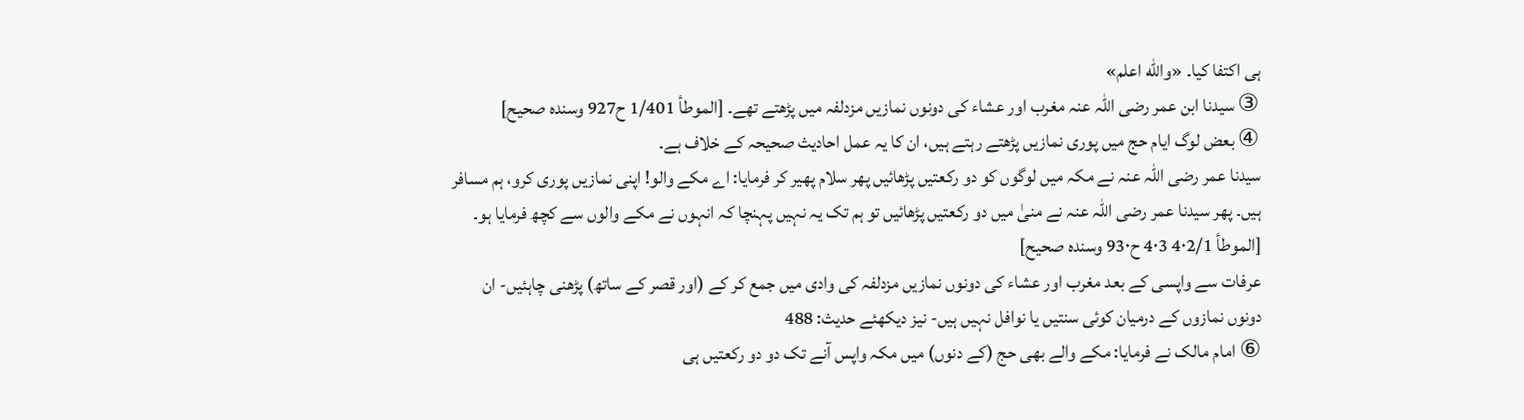ہی اکتفا کیا۔ «والله اعلم»
③ سیدنا ابن عمر رضی اللہ عنہ مغرب اور عشاء کی دونوں نمازیں مزدلفہ میں پڑھتے تھے۔ [الموطأ 1/401 ح927 وسنده صحيح]
④ بعض لوگ ایام حج میں پوری نمازیں پڑھتے رہتے ہیں، ان کا یہ عمل احادیث صحیحہ کے خلاف ہے۔
سیدنا عمر رضی اللہ عنہ نے مکہ میں لوگوں کو دو رکعتیں پڑھائیں پھر سلام پھیر کر فرمایا: اے مکے والو! اپنی نمازیں پوری کرو، ہم مسافر ہیں۔ پھر سیدنا عمر رضی اللہ عنہ نے منیٰ میں دو رکعتیں پڑھائیں تو ہم تک یہ نہیں پہنچا کہ انہوں نے مکے والوں سے کچھ فرمایا ہو۔ [الموطأ 4٠2/1 4٠3 ح93٠ وسنده صحيح]
عرفات سے واپسی کے بعد مغرب اور عشاء کی دونوں نمازیں مزدلفہ کی وادی میں جمع کر کے (اور قصر کے ساتھ) پڑھنی چاہئیں- ان دونوں نمازوں کے درمیان کوئی سنتیں یا نوافل نہیں ہیں- نیز دیکھئے حدیث: 488
⑥ امام مالک نے فرمایا: مکے والے بھی حج (کے دنوں) میں مکہ واپس آنے تک دو دو رکعتیں ہی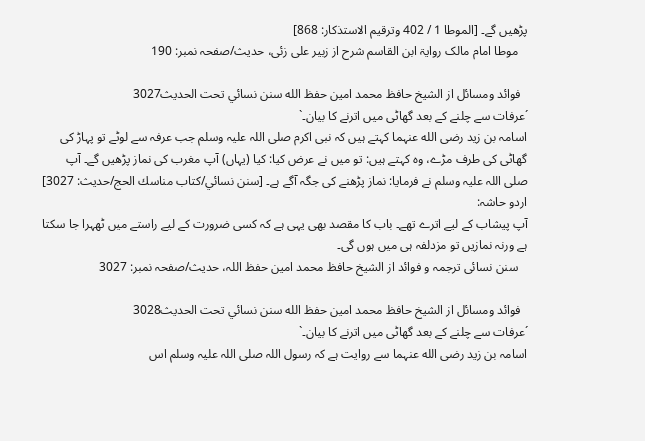پڑھیں گے۔ [الموطا 1 / 402 وترقيم الاستذكار: 868]
   موطا امام مالک روایۃ ابن القاسم شرح از زبیر علی زئی، حدیث/صفحہ نمبر: 190

  فوائد ومسائل از الشيخ حافظ محمد امين حفظ الله سنن نسائي تحت الحديث3027
´عرفات سے چلنے کے بعد گھاٹی میں اترنے کا بیان۔`
اسامہ بن زید رضی الله عنہما کہتے ہیں کہ نبی اکرم صلی اللہ علیہ وسلم جب عرفہ سے لوٹے تو پہاڑ کی گھاٹی کی طرف مڑے، وہ کہتے ہیں: تو میں نے عرض کیا: کیا (یہاں) آپ مغرب کی نماز پڑھیں گے۔ آپ صلی اللہ علیہ وسلم نے فرمایا: نماز پڑھنے کی جگہ آگے ہے۔ [سنن نسائي/كتاب مناسك الحج/حدیث: 3027]
اردو حاشہ:
آپ پیشاب کے لیے اترے تھے۔ باب کا مقصد بھی یہی ہے کہ کسی ضرورت کے لیے راستے میں ٹھہرا جا سکتا ہے ورنہ نمازیں تو مزدلفہ ہی میں ہوں گی۔
   سنن نسائی ترجمہ و فوائد از الشیخ حافظ محمد امین حفظ اللہ، حدیث/صفحہ نمبر: 3027

  فوائد ومسائل از الشيخ حافظ محمد امين حفظ الله سنن نسائي تحت الحديث3028
´عرفات سے چلنے کے بعد گھاٹی میں اترنے کا بیان۔`
اسامہ بن زید رضی الله عنہما سے روایت ہے کہ رسول اللہ صلی اللہ علیہ وسلم اس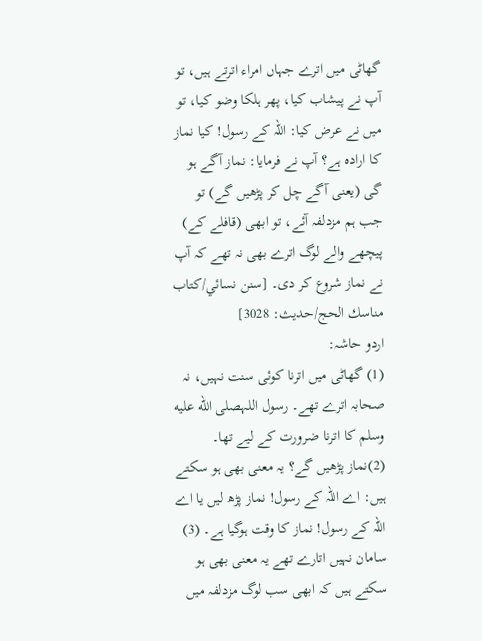گھاٹی میں اترے جہاں امراء اترتے ہیں، تو آپ نے پیشاب کیا، پھر ہلکا وضو کیا، تو میں نے عرض کیا: اللہ کے رسول! کیا نماز کا ارادہ ہے؟ آپ نے فرمایا: نماز آگے ہو گی (یعنی آگے چل کر پڑھیں گے) تو جب ہم مزدلفہ آئے، تو ابھی (قافلے کے) پیچھے والے لوگ اترے بھی نہ تھے کہ آپ نے نماز شروع کر دی۔ [سنن نسائي/كتاب مناسك الحج/حدیث: 3028]
اردو حاشہ:
(1) گھاٹی میں اترنا کوئی سنت نہیں، نہ صحابہ اترے تھے۔ رسول اللہصلى الله عليه وسلم کا اترنا ضرورت کے لیے تھا۔ (2)نماز پڑھیں گے؟ یہ معنی بھی ہو سکتے ہیں: اے اللہ کے رسول! نماز پڑھ لیں یا اے اللہ کے رسول! نماز کا وقت ہوگیا ہے۔ (3) سامان نہیں اتارے تھے یہ معنی بھی ہو سکتے ہیں کہ ابھی سب لوگ مزدلفہ میں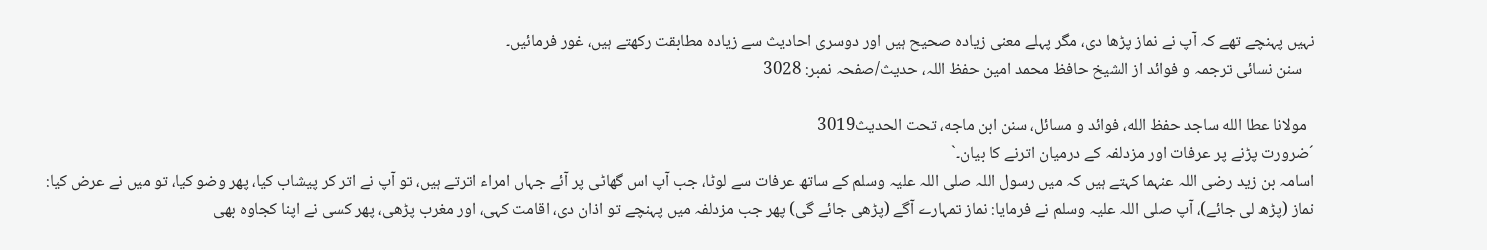نہیں پہنچے تھے کہ آپ نے نماز پڑھا دی، مگر پہلے معنی زیادہ صحیح ہیں اور دوسری احادیث سے زیادہ مطابقت رکھتے ہیں، غور فرمائیں۔
   سنن نسائی ترجمہ و فوائد از الشیخ حافظ محمد امین حفظ اللہ، حدیث/صفحہ نمبر: 3028

  مولانا عطا الله ساجد حفظ الله، فوائد و مسائل، سنن ابن ماجه، تحت الحديث3019
´ضرورت پڑنے پر عرفات اور مزدلفہ کے درمیان اترنے کا بیان۔`
اسامہ بن زید رضی اللہ عنہما کہتے ہیں کہ میں رسول اللہ صلی اللہ علیہ وسلم کے ساتھ عرفات سے لوٹا، جب آپ اس گھاٹی پر آئے جہاں امراء اترتے ہیں، تو آپ نے اتر کر پیشاب کیا، پھر وضو کیا، تو میں نے عرض کیا: نماز (پڑھ لی جائے)، آپ صلی اللہ علیہ وسلم نے فرمایا: نماز تمہارے آگے (پڑھی جائے گی) پھر جب مزدلفہ میں پہنچے تو اذان دی، اقامت کہی، اور مغرب پڑھی، پھر کسی نے اپنا کجاوہ بھی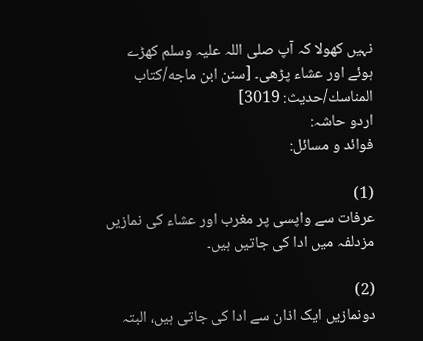نہیں کھولا کہ آپ صلی اللہ علیہ وسلم کھڑے ہوئے اور عشاء پڑھی۔ [سنن ابن ماجه/كتاب المناسك/حدیث: 3019]
اردو حاشہ:
فوائد و مسائل:

(1)
عرفات سے واپسی پر مغرب اور عشاء کی نمازیں مزدلفہ میں ادا کی جاتیں ہیں۔

(2)
دونمازیں ایک اذان سے ادا کی جاتی ہیں، البتہ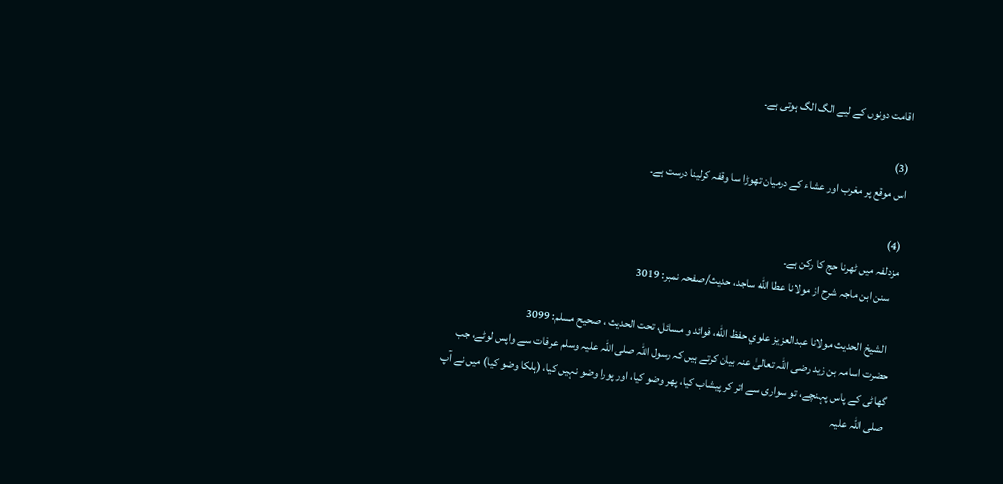اقامت دونوں کے لیے الگ الگ ہوتی ہے۔

(3)
اس موقع پر مغرب اور عشاء کے درمیان تھوڑا سا وقفہ کرلینا درست ہے۔

(4)
مزدلفہ میں ٹھرنا حج کا رکن ہے۔
   سنن ابن ماجہ شرح از مولانا عطا الله ساجد، حدیث/صفحہ نمبر: 3019

  الشيخ الحديث مولانا عبدالعزيز علوي حفظ الله، فوائد و مسائل، تحت الحديث ، صحيح مسلم: 3099
حضرت اسامہ بن زید رضی اللہ تعالیٰ عنہ بیان کرتے ہیں کہ رسول اللہ صلی اللہ علیہ وسلم عرفات سے واپس لوٹے، جب گھاٹی کے پاس پہنچے، تو سواری سے اتر کر پیشاب کیا، پھر وضو کیا، اور پورا وضو نہیں کیا، (ہلکا وضو کیا) میں نے آپ صلی اللہ علیہ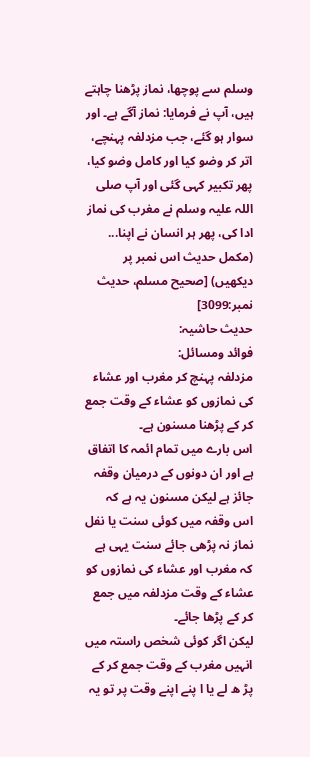وسلم سے پوچھا، نماز پڑھنا چاہتے ہیں، آپ نے فرمایا: نماز آگے ہے۔ اور سوار ہو گئے، جب مزدلفہ پہنچے، اتر کر وضو کیا اور کامل وضو کیا، پھر تکبیر کہی گئی اور آپ صلی اللہ علیہ وسلم نے مغرب کی نماز ادا کی، پھر ہر انسان نے اپنا... (مکمل حدیث اس نمبر پر دیکھیں) [صحيح مسلم، حديث نمبر:3099]
حدیث حاشیہ:
فوائد ومسائل:
مزدلفہ پہنچ کر مغرب اور عشاء کی نمازوں کو عشاء کے وقت جمع کر کے پڑھنا مسنون ہے۔
اس بارے میں تمام ائمہ کا اتفاق ہے اور ان دونوں کے درمیان وقفہ جائز ہے لیکن مسنون یہ ہے کہ اس وقفہ میں کوئی سنت یا نفل نماز نہ پڑھی جائے سنت یہی ہے کہ مغرب اور عشاء کی نمازوں کو عشاء کے وقت مزدلفہ میں جمع کر کے پڑھا جائے۔
لیکن اگر کوئی شخص راستہ میں انہیں مغرب کے وقت جمع کر کے پڑ ھ لے یا ا پنے اپنے وقت پر تو یہ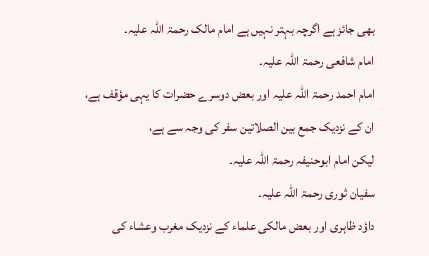بھی جائز ہے اگرچہ بہتر نہیں ہے امام مالک رحمۃ اللہ علیہ۔
امام شافعی رحمۃ اللہ علیہ۔
امام احمد رحمۃ اللہ علیہ اور بعض دوسرے حضرات کا یہی مؤقف ہے،
ان کے نزدیک جمع بین الصلاتین سفر کی وجہ سے ہے،
لیکن امام ابوحنیفہ رحمۃ اللہ علیہ۔
سفیان ثوری رحمۃ اللہ علیہ۔
داؤد ظاہری اور بعض مالکی علماء کے نزدیک مغرب وعشاء کی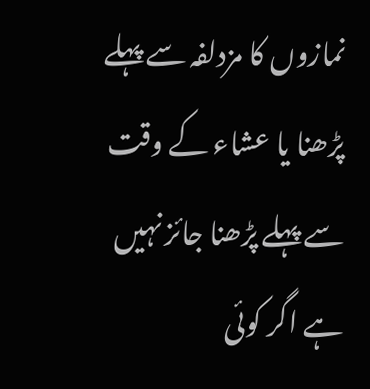نمازوں کا مزدلفہ سے پہلے پڑھنا یا عشاء کے وقت سے پہلے پڑھنا جائز نہیں ہے اگر کوئی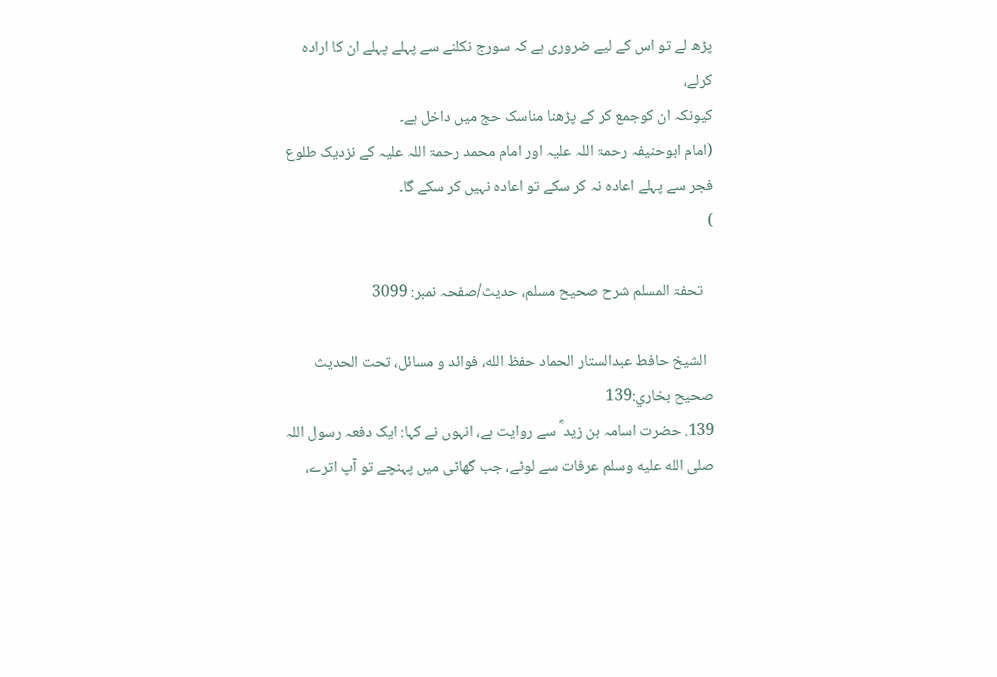پڑھ لے تو اس کے لیے ضروری ہے کہ سورج نکلنے سے پہلے پہلے ان کا ارادہ کرلے،
کیونکہ ان کوجمع کر کے پڑھنا مناسک حج میں داخل ہے۔
(امام ابوحنیفہ رحمۃ اللہ علیہ اور امام محمد رحمۃ اللہ علیہ کے نزدیک طلوع فجر سے پہلے اعادہ نہ کر سکے تو اعادہ نہیں کر سکے گا۔
)

   تحفۃ المسلم شرح صحیح مسلم، حدیث/صفحہ نمبر: 3099

  الشيخ حافط عبدالستار الحماد حفظ الله، فوائد و مسائل، تحت الحديث صحيح بخاري:139
139. حضرت اسامہ بن زید ؓ سے روایت ہے، انہوں نے کہا: ایک دفعہ رسول اللہ صلى الله عليه وسلم عرفات سے لوٹے، جب گھاٹی میں پہنچے تو آپ اترے،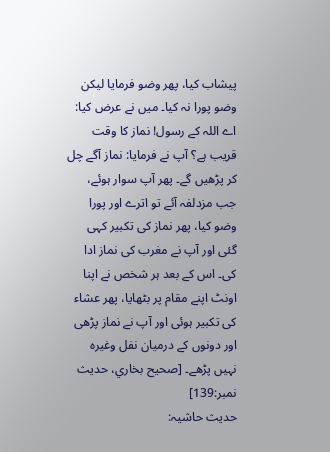پیشاب کیا، پھر وضو فرمایا لیکن وضو پورا نہ کیا۔ میں نے عرض کیا: اے اللہ کے رسول! نماز کا وقت قریب ہے؟ آپ نے فرمایا: نماز آگے چل کر پڑھیں گے۔ پھر آپ سوار ہوئے، جب مزدلفہ آئے تو اترے اور پورا وضو کیا، پھر نماز کی تکبیر کہی گئی اور آپ نے مغرب کی نماز ادا کی۔ اس کے بعد ہر شخص نے اپنا اونٹ اپنے مقام پر بٹھایا، پھر عشاء کی تکبیر ہوئی اور آپ نے نماز پڑھی اور دونوں کے درمیان نفل وغیرہ نہیں پڑھے۔ [صحيح بخاري، حديث نمبر:139]
حدیث حاشیہ: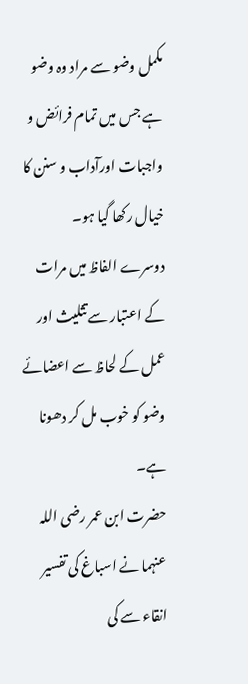مکمل وضو سے مراد وہ وضو ہے جس میں تمام فرائض و واجبات اورآداب و سنن کا خیال رکھا گیا ہو۔
دوسرے الفاظ میں مرات کے اعتبار سے تثلیث اور عمل کے لحاظ سے اعضائے وضو کو خوب مل کر دھونا ہے۔
حضرت ابن عمر رضی اللہ عنہما نے اسباغ کی تفسیر انقاء سے کی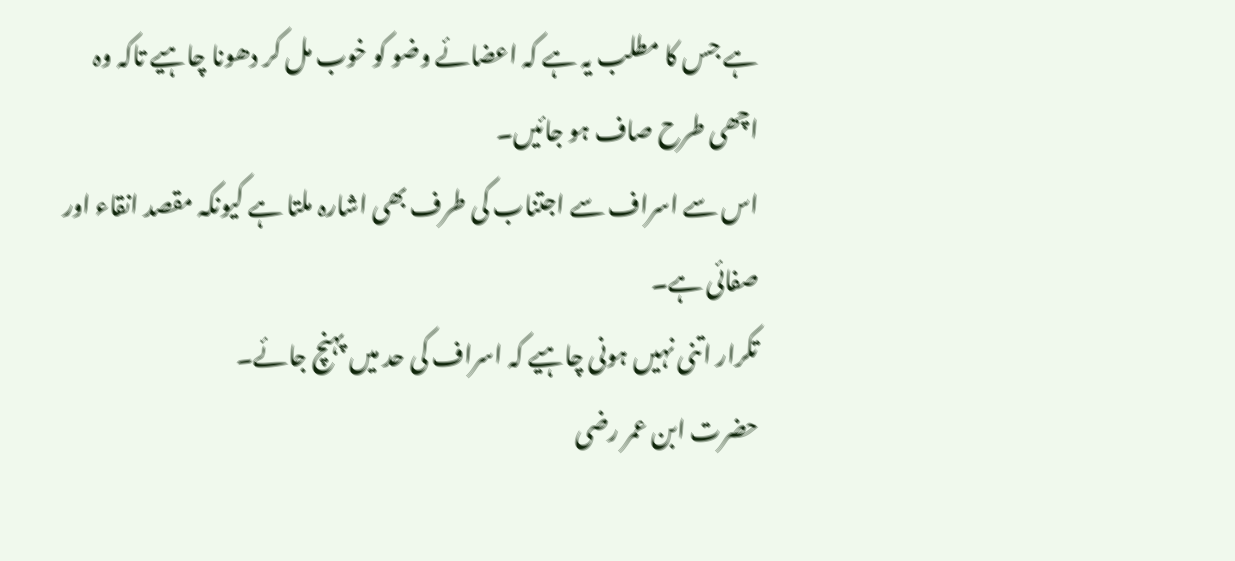ہے جس کا مطلب یہ ہے کہ اعضائے وضو کو خوب مل کر دھونا چاہیے تاکہ وہ اچھی طرح صاف ہو جائیں۔
اس سے اسراف سے اجتناب کی طرف بھی اشارہ ملتا ہے کیونکہ مقصد انقاء اور صفائی ہے۔
تکرار اتنی نہیں ہونی چاہیے کہ اسراف کی حد میں پہنچ جائے۔
حضرت ابن عمر رضی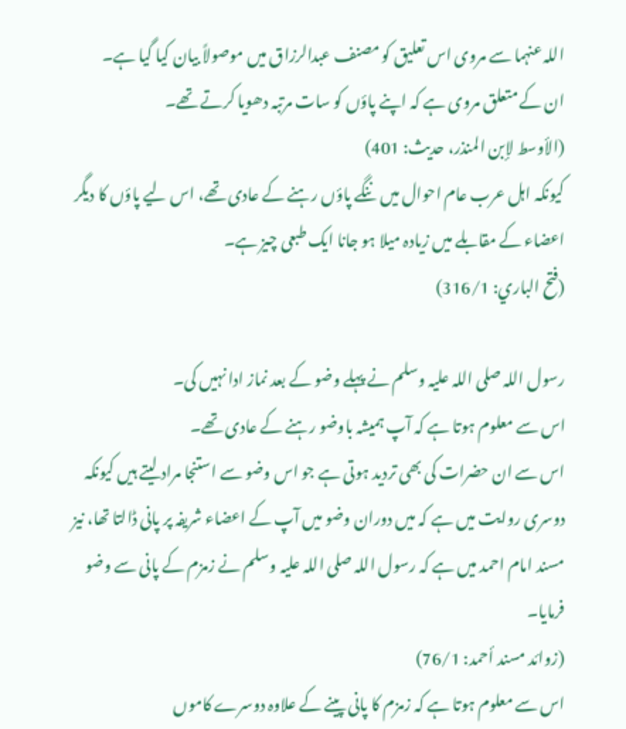اللہ عنہما سے مروی اس تعلیق کو مصنف عبدالرزاق میں موصولاً بیان کیا گیا ہے۔
ان کے متعلق مروی ہے کہ اپنے پاؤں کو سات مرتبہ دھویا کرتے تھے۔
(الأوسط لإبن المنذر، حدیث: 401)
کیونکہ اہل عرب عام احوال میں ننگے پاؤں رہنے کے عادی تھے، اس لیے پاؤں کا دیگر اعضاء کے مقابلے میں زیادہ میلا ہو جانا ایک طبعی چیز ہے۔
(فتح الباري: 316/1)

رسول اللہ صلی اللہ علیہ وسلم نے پہلے وضو کے بعد نماز ادا نہیں کی۔
اس سے معلوم ہوتا ہے کہ آپ ہمیشہ باوضو رہنے کے عادی تھے۔
اس سے ان حضرات کی بھی تردید ہوتی ہے جو اس وضو سے استنجا مراد لیتے ہیں کیونکہ دوسری روایت میں ہے کہ میں دوران وضو میں آپ کے اعضاء شریفہ پر پانی ڈالتا تھا، نیز مسند امام احمد میں ہے کہ رسول اللہ صلی اللہ علیہ وسلم نے زمزم کے پانی سے وضو فرمایا۔
(زوائد مسند أحمد: 76/1)
اس سے معلوم ہوتا ہے کہ زمزم کا پانی پینے کے علاوہ دوسرے کاموں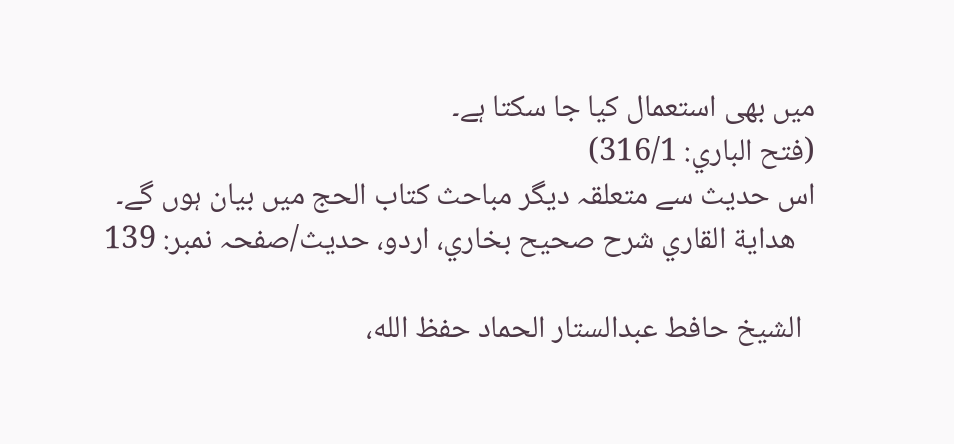میں بھی استعمال کیا جا سکتا ہے۔
(فتح الباري: 316/1)
اس حدیث سے متعلقہ دیگر مباحث كتاب الحج میں بیان ہوں گے۔
   هداية القاري شرح صحيح بخاري، اردو، حدیث/صفحہ نمبر: 139

  الشيخ حافط عبدالستار الحماد حفظ الله،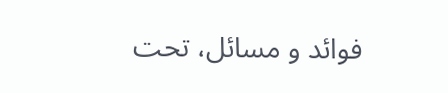فوائد و مسائل، تحت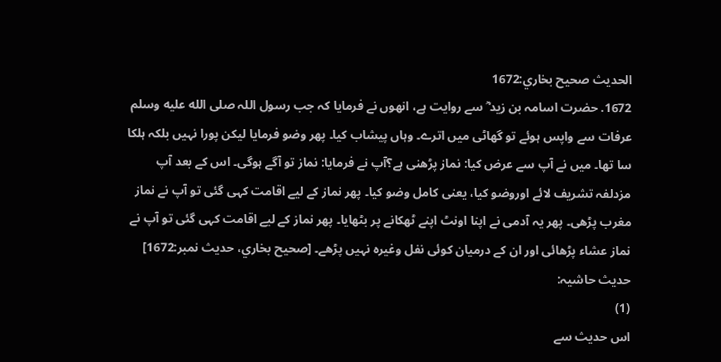الحديث صحيح بخاري:1672
1672. حضرت اسامہ بن زید ؓ سے روایت ہے، انھوں نے فرمایا کہ جب رسول اللہ صلى الله عليه وسلم عرفات سے واپس ہوئے تو گھاٹی میں اترے۔ وہاں پیشاب کیا۔ پھر وضو فرمایا لیکن پورا نہیں بلکہ ہلکا سا تھا۔ میں نے آپ سے عرض کیا: نماز پڑھنی ہے؟آپ نے فرمایا: نماز تو آگے ہوگی۔ اس کے بعد آپ مزدلفہ تشریف لائے اوروضو کیا، یعنی کامل وضو کیا۔ پھر نماز کے لیے اقامت کہی گئی تو آپ نے نماز مغرب پڑھی۔ پھر یہ آدمی نے اپنا اونٹ اپنے ٹھکانے پر بٹھایا۔ پھر نماز کے لیے اقامت کہی گئی تو آپ نے نماز عشاء پڑھائی اور ان کے درمیان کوئی نفل وغیرہ نہیں پڑھے۔ [صحيح بخاري، حديث نمبر:1672]
حدیث حاشیہ:
(1)
اس حدیث سے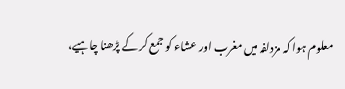معلوم ہوا کہ مزدلفہ میں مغرب اور عشاء کو جمع کر کے پڑھنا چاہیے،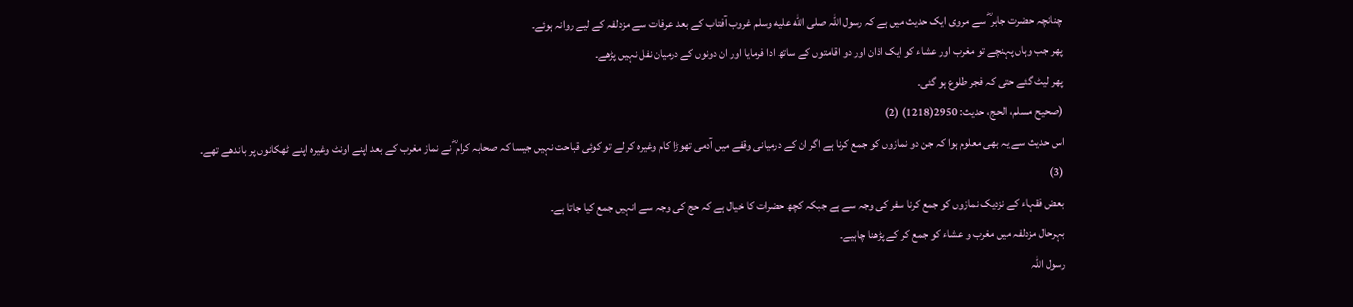چنانچہ حضرت جابر ؓ سے مروی ایک حدیث میں ہے کہ رسول اللہ صلى الله عليه وسلم غروب آفتاب کے بعد عرفات سے مزدلفہ کے لیے روانہ ہوئے۔
پھر جب وہاں پہنچے تو مغرب اور عشاء کو ایک اذان اور دو اقامتوں کے ساتھ ادا فرمایا اور ان دونوں کے درمیان نفل نہیں پڑھے۔
پھر لیٹ گئے حتی کہ فجر طلوع ہو گئی۔
(صحیح مسلم، الحج، حدیث: 2950(1218) (2)
اس حدیث سے یہ بھی معلوم ہوا کہ جن دو نمازوں کو جمع کرنا ہے اگر ان کے درمیانی وقفے میں آدمی تھوڑا کام وغیرہ کر لے تو کوئی قباحت نہیں جیسا کہ صحابہ کرام ؓ نے نماز مغرب کے بعد اپنے اونٹ وغیرہ اپنے ٹھکانوں پر باندھے تھے۔
(3)
بعض فقہاء کے نزدیک نمازوں کو جمع کرنا سفر کی وجہ سے ہے جبکہ کچھ حضرات کا خیال ہے کہ حج کی وجہ سے انہیں جمع کیا جاتا ہے۔
بہرحال مزدلفہ میں مغرب و عشاء کو جمع کر کے پڑھنا چاہیے۔
رسول اللہ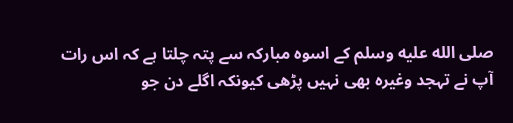صلى الله عليه وسلم کے اسوہ مبارکہ سے پتہ چلتا ہے کہ اس رات آپ نے تہجد وغیرہ بھی نہیں پڑھی کیونکہ اگلے دن جو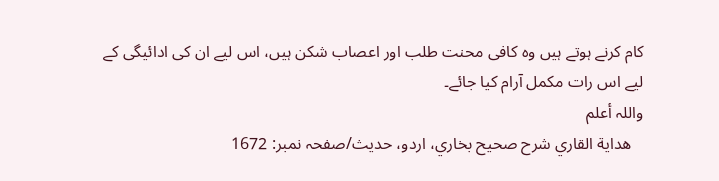کام کرنے ہوتے ہیں وہ کافی محنت طلب اور اعصاب شکن ہیں، اس لیے ان کی ادائیگی کے لیے اس رات مکمل آرام کیا جائے۔
واللہ أعلم
   هداية القاري شرح صحيح بخاري، اردو، حدیث/صفحہ نمبر: 1672